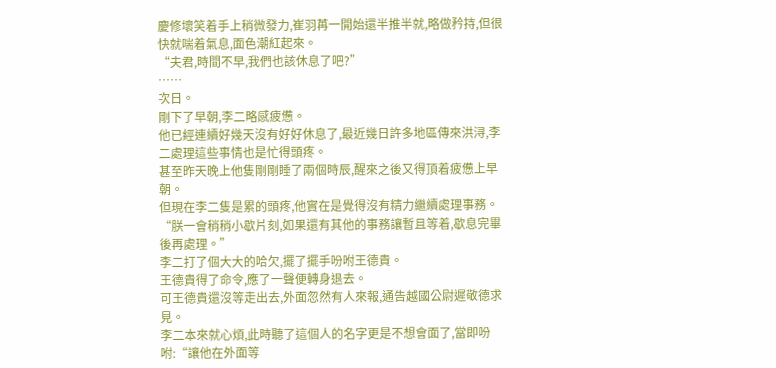慶修壞笑着手上稍微發力,崔羽苒一開始還半推半就,略做矜持,但很快就喘着氣息,面色潮紅起來。
“夫君,時間不早,我們也該休息了吧?”
……
次日。
剛下了早朝,李二略感疲憊。
他已經連續好幾天沒有好好休息了,最近幾日許多地區傳來洪浔,李二處理這些事情也是忙得頭疼。
甚至昨天晚上他隻剛剛睡了兩個時辰,醒來之後又得頂着疲憊上早朝。
但現在李二隻是累的頭疼,他實在是覺得沒有精力繼續處理事務。
“朕一會稍稍小歇片刻,如果還有其他的事務讓暫且等着,歇息完畢後再處理。”
李二打了個大大的哈欠,擺了擺手吩咐王德貴。
王德貴得了命令,應了一聲便轉身退去。
可王德貴還沒等走出去,外面忽然有人來報,通告越國公尉遲敬德求見。
李二本來就心煩,此時聽了這個人的名字更是不想會面了,當即吩咐:“讓他在外面等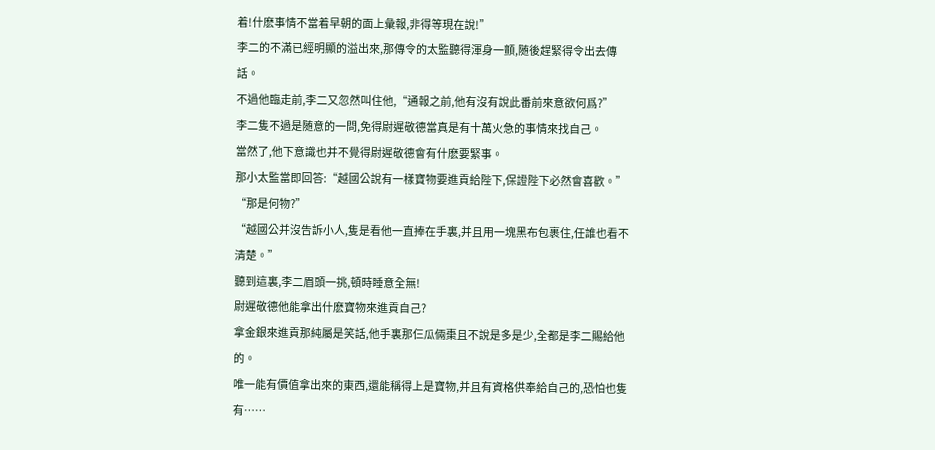着!什麽事情不當着早朝的面上彙報,非得等現在說!”
李二的不滿已經明顯的溢出來,那傳令的太監聽得渾身一顫,随後趕緊得令出去傳話。
不過他臨走前,李二又忽然叫住他,“通報之前,他有沒有說此番前來意欲何爲?”
李二隻不過是随意的一問,免得尉遲敬德當真是有十萬火急的事情來找自己。
當然了,他下意識也并不覺得尉遲敬德會有什麽要緊事。
那小太監當即回答:“越國公說有一樣寶物要進貢給陛下,保證陛下必然會喜歡。”
“那是何物?”
“越國公并沒告訴小人,隻是看他一直捧在手裏,并且用一塊黑布包裹住,任誰也看不清楚。”
聽到這裏,李二眉頭一挑,頓時睡意全無!
尉遲敬德他能拿出什麽寶物來進貢自己?
拿金銀來進貢那純屬是笑話,他手裏那仨瓜倆棗且不說是多是少,全都是李二賜給他的。
唯一能有價值拿出來的東西,還能稱得上是寶物,并且有資格供奉給自己的,恐怕也隻有……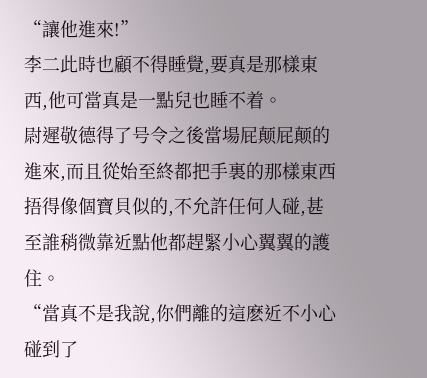“讓他進來!”
李二此時也顧不得睡覺,要真是那樣東西,他可當真是一點兒也睡不着。
尉遲敬德得了号令之後當場屁颠屁颠的進來,而且從始至終都把手裏的那樣東西捂得像個寶貝似的,不允許任何人碰,甚至誰稍微靠近點他都趕緊小心翼翼的護住。
“當真不是我說,你們離的這麽近不小心碰到了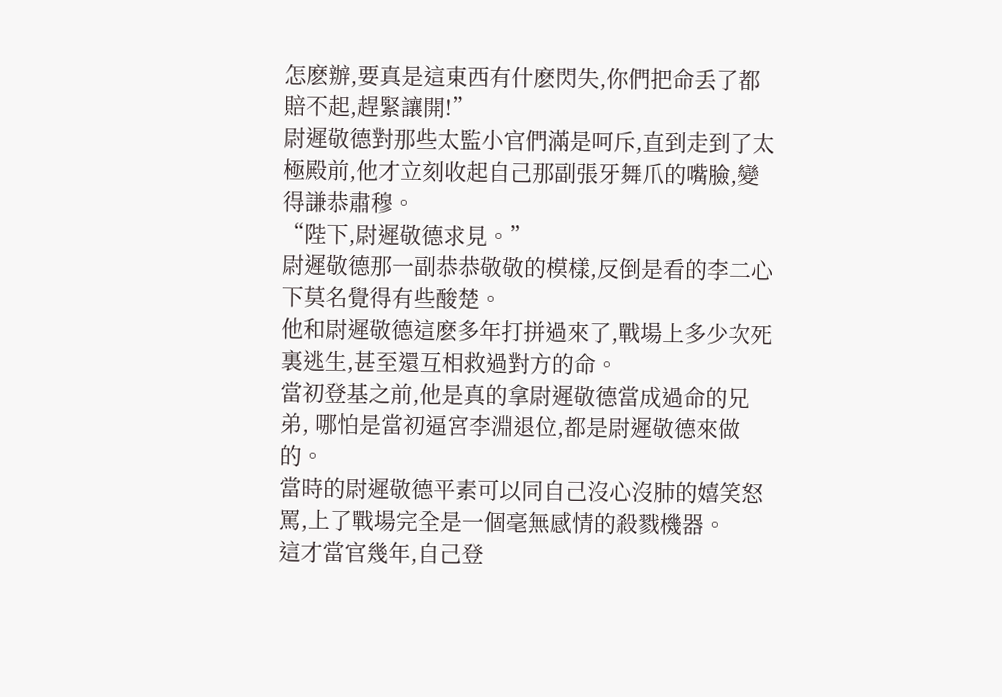怎麽辦,要真是這東西有什麽閃失,你們把命丢了都賠不起,趕緊讓開!”
尉遲敬德對那些太監小官們滿是呵斥,直到走到了太極殿前,他才立刻收起自己那副張牙舞爪的嘴臉,變得謙恭肅穆。
“陛下,尉遲敬德求見。”
尉遲敬德那一副恭恭敬敬的模樣,反倒是看的李二心下莫名覺得有些酸楚。
他和尉遲敬德這麽多年打拼過來了,戰場上多少次死裏逃生,甚至還互相救過對方的命。
當初登基之前,他是真的拿尉遲敬德當成過命的兄弟, 哪怕是當初逼宮李淵退位,都是尉遲敬德來做的。
當時的尉遲敬德平素可以同自己沒心沒肺的嬉笑怒罵,上了戰場完全是一個毫無感情的殺戮機器。
這才當官幾年,自己登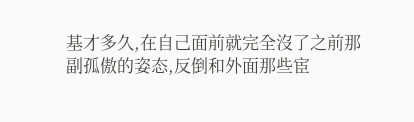基才多久,在自己面前就完全沒了之前那副孤傲的姿态,反倒和外面那些宦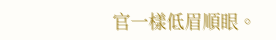官一樣低眉順眼。